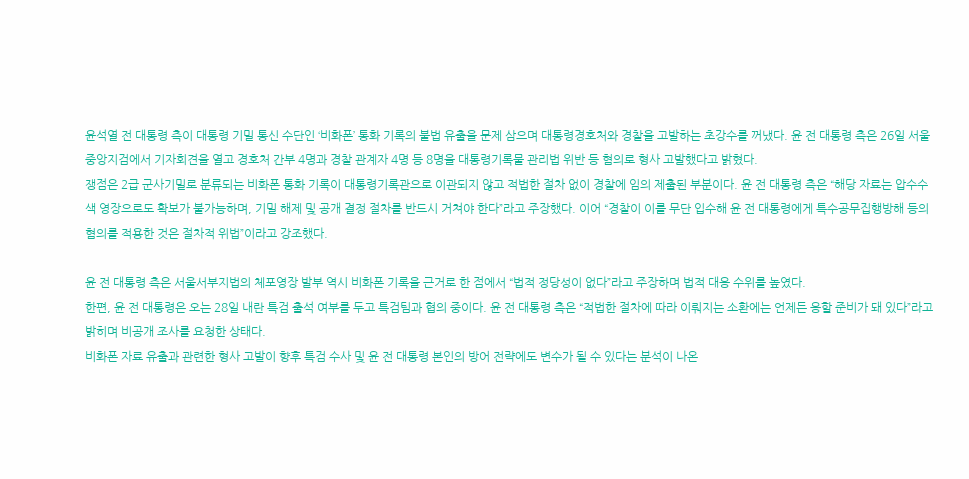윤석열 전 대통령 측이 대통령 기밀 통신 수단인 ‘비화폰’ 통화 기록의 불법 유출을 문제 삼으며 대통령경호처와 경찰을 고발하는 초강수를 꺼냈다. 윤 전 대통령 측은 26일 서울중앙지검에서 기자회견을 열고 경호처 간부 4명과 경찰 관계자 4명 등 8명을 대통령기록물 관리법 위반 등 혐의로 형사 고발했다고 밝혔다.
쟁점은 2급 군사기밀로 분류되는 비화폰 통화 기록이 대통령기록관으로 이관되지 않고 적법한 절차 없이 경찰에 임의 제출된 부분이다. 윤 전 대통령 측은 “해당 자료는 압수수색 영장으로도 확보가 불가능하며, 기밀 해제 및 공개 결정 절차를 반드시 거쳐야 한다”라고 주장했다. 이어 “경찰이 이를 무단 입수해 윤 전 대통령에게 특수공무집행방해 등의 혐의를 적용한 것은 절차적 위법”이라고 강조했다.

윤 전 대통령 측은 서울서부지법의 체포영장 발부 역시 비화폰 기록을 근거로 한 점에서 “법적 정당성이 없다”라고 주장하며 법적 대응 수위를 높였다.
한편, 윤 전 대통령은 오는 28일 내란 특검 출석 여부를 두고 특검팀과 협의 중이다. 윤 전 대통령 측은 “적법한 절차에 따라 이뤄지는 소환에는 언제든 응할 준비가 돼 있다”라고 밝히며 비공개 조사를 요청한 상태다.
비화폰 자료 유출과 관련한 형사 고발이 향후 특검 수사 및 윤 전 대통령 본인의 방어 전략에도 변수가 될 수 있다는 분석이 나온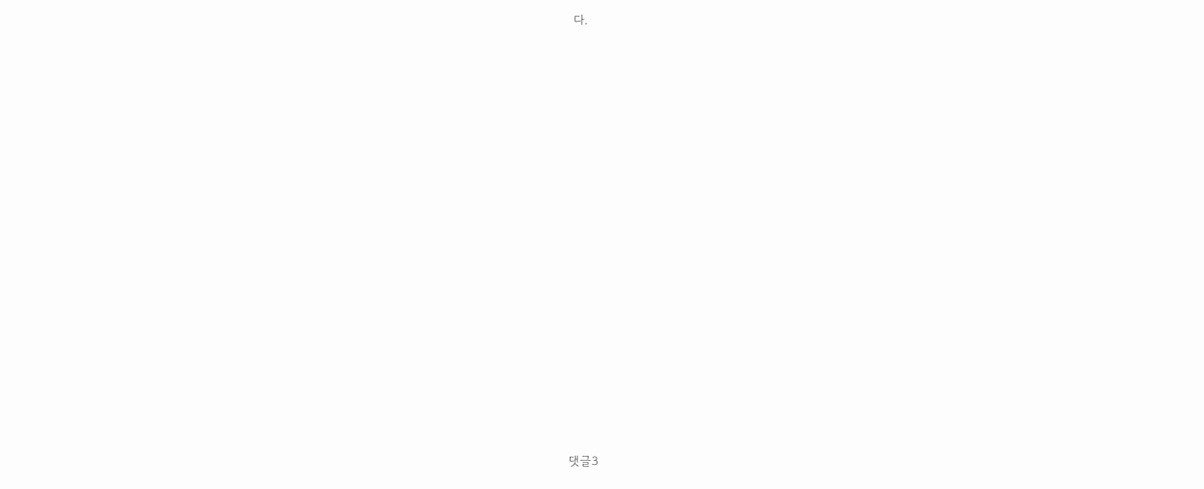다.




















댓글3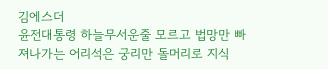김에스더
윤전대통령 하늘무서운줄 모르고 법망만 빠져나가는 어리석은 궁리만 돌머리로 지식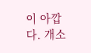이 아깝다. 개소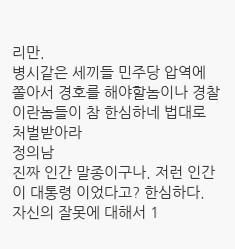리만.
병시같은 세끼들 민주당 압역에 쫄아서 경호를 해야할놈이나 경찰이란놈들이 참 한심하네 법대로 처벌받아라
정의남
진짜 인간 말종이구나. 저런 인간이 대통령 이었다고? 한심하다. 자신의 잘못에 대해서 1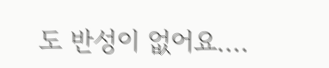도 반성이 없어요....